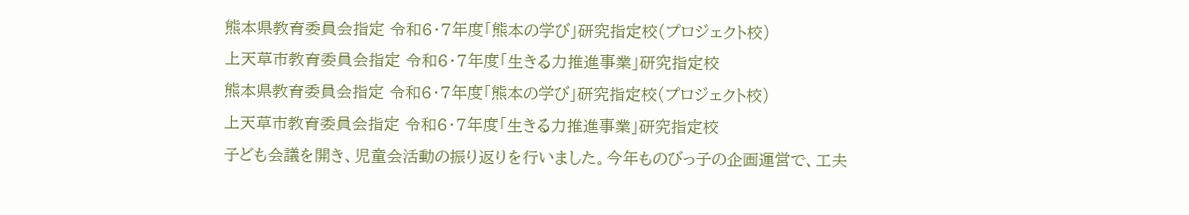熊本県教育委員会指定 令和6・7年度「熊本の学び」研究指定校(プロジェクト校)
上天草市教育委員会指定 令和6・7年度「生きる力推進事業」研究指定校
熊本県教育委員会指定 令和6・7年度「熊本の学び」研究指定校(プロジェクト校)
上天草市教育委員会指定 令和6・7年度「生きる力推進事業」研究指定校
子ども会議を開き、児童会活動の振り返りを行いました。今年ものびっ子の企画運営で、工夫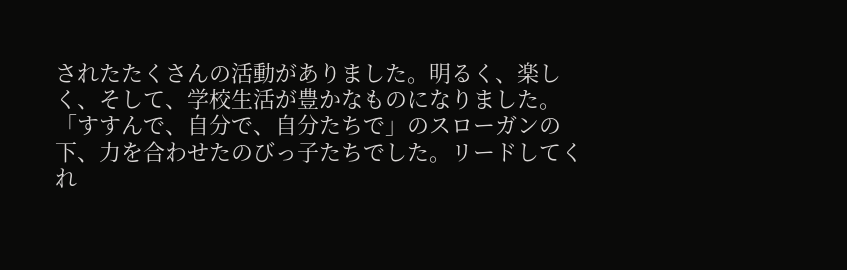されたたくさんの活動がありました。明るく、楽しく、そして、学校生活が豊かなものになりました。「すすんで、自分で、自分たちで」のスローガンの下、力を合わせたのびっ子たちでした。リードしてくれ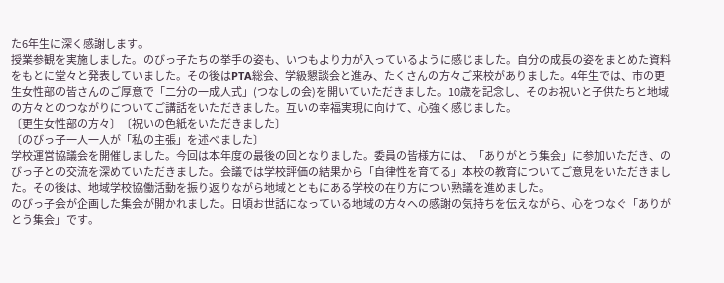た6年生に深く感謝します。
授業参観を実施しました。のびっ子たちの挙手の姿も、いつもより力が入っているように感じました。自分の成長の姿をまとめた資料をもとに堂々と発表していました。その後はPTA総会、学級懇談会と進み、たくさんの方々ご来校がありました。4年生では、市の更生女性部の皆さんのご厚意で「二分の一成人式」(つなしの会)を開いていただきました。10歳を記念し、そのお祝いと子供たちと地域の方々とのつながりについてご講話をいただきました。互いの幸福実現に向けて、心強く感じました。
〔更生女性部の方々〕〔祝いの色紙をいただきました〕
〔のびっ子一人一人が「私の主張」を述べました〕
学校運営協議会を開催しました。今回は本年度の最後の回となりました。委員の皆様方には、「ありがとう集会」に参加いただき、のびっ子との交流を深めていただきました。会議では学校評価の結果から「自律性を育てる」本校の教育についてご意見をいただきました。その後は、地域学校協働活動を振り返りながら地域とともにある学校の在り方につい熟議を進めました。
のびっ子会が企画した集会が開かれました。日頃お世話になっている地域の方々への感謝の気持ちを伝えながら、心をつなぐ「ありがとう集会」です。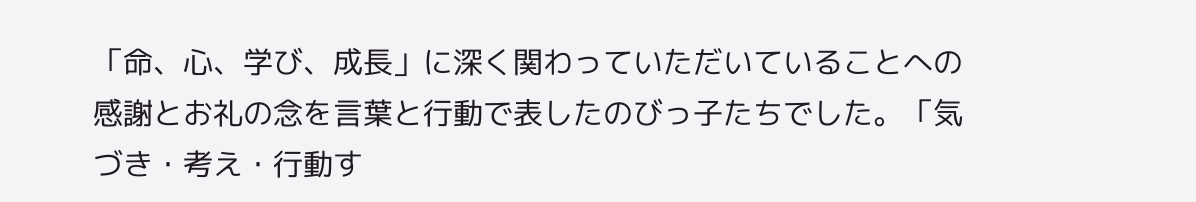「命、心、学び、成長」に深く関わっていただいていることへの感謝とお礼の念を言葉と行動で表したのびっ子たちでした。「気づき・考え・行動す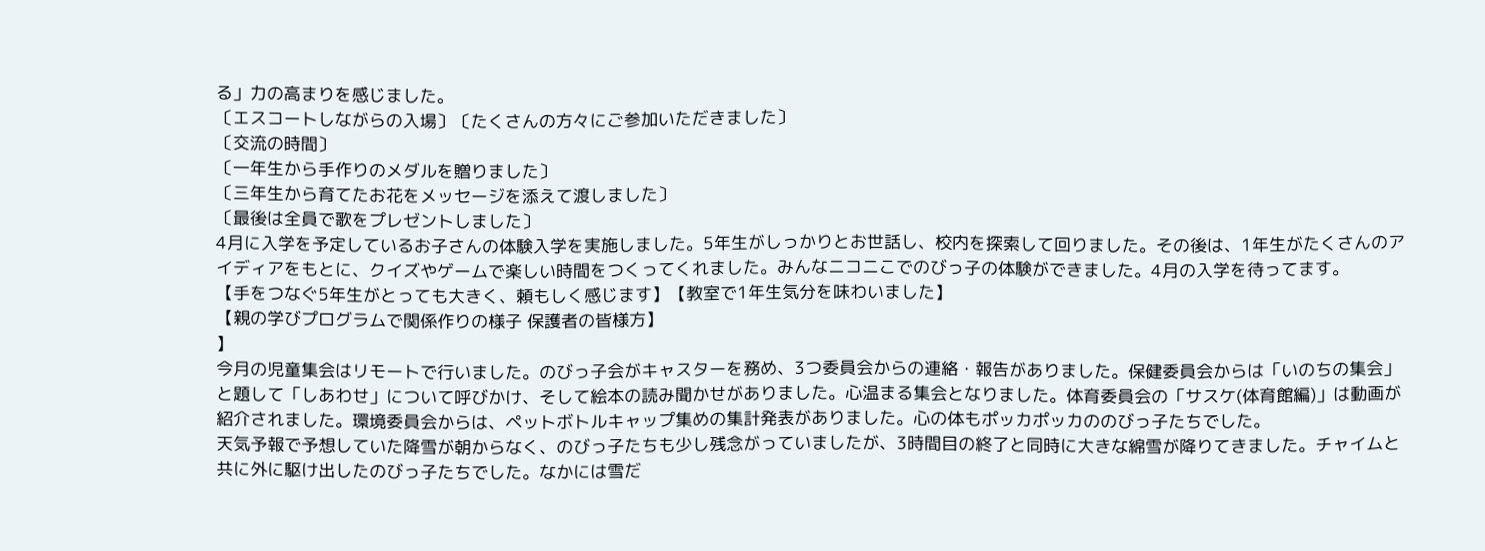る」力の高まりを感じました。
〔エスコートしながらの入場〕〔たくさんの方々にご参加いただきました〕
〔交流の時間〕
〔一年生から手作りのメダルを贈りました〕
〔三年生から育てたお花をメッセージを添えて渡しました〕
〔最後は全員で歌をプレゼントしました〕
4月に入学を予定しているお子さんの体験入学を実施しました。5年生がしっかりとお世話し、校内を探索して回りました。その後は、1年生がたくさんのアイディアをもとに、クイズやゲームで楽しい時間をつくってくれました。みんなニコニこでのびっ子の体験ができました。4月の入学を待ってます。
【手をつなぐ5年生がとっても大きく、頼もしく感じます】【教室で1年生気分を味わいました】
【親の学びプログラムで関係作りの様子 保護者の皆様方】
】
今月の児童集会はリモートで行いました。のびっ子会がキャスターを務め、3つ委員会からの連絡・報告がありました。保健委員会からは「いのちの集会」と題して「しあわせ」について呼びかけ、そして絵本の読み聞かせがありました。心温まる集会となりました。体育委員会の「サスケ(体育館編)」は動画が紹介されました。環境委員会からは、ペットボトルキャップ集めの集計発表がありました。心の体もポッカポッカののびっ子たちでした。
天気予報で予想していた降雪が朝からなく、のびっ子たちも少し残念がっていましたが、3時間目の終了と同時に大きな綿雪が降りてきました。チャイムと共に外に駆け出したのびっ子たちでした。なかには雪だ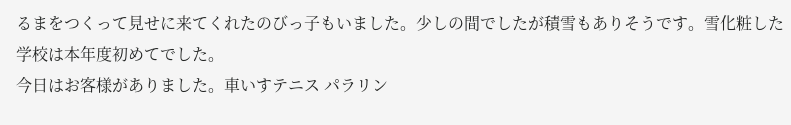るまをつくって見せに来てくれたのびっ子もいました。少しの間でしたが積雪もありそうです。雪化粧した学校は本年度初めてでした。
今日はお客様がありました。車いすテニス パラリン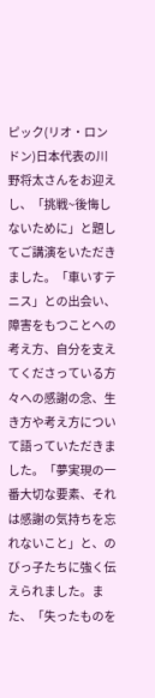ピック(リオ・ロンドン)日本代表の川野将太さんをお迎えし、「挑戦~後悔しないために」と題してご講演をいただきました。「車いすテニス」との出会い、障害をもつことへの考え方、自分を支えてくださっている方々への感謝の念、生き方や考え方について語っていただきました。「夢実現の一番大切な要素、それは感謝の気持ちを忘れないこと」と、のびっ子たちに強く伝えられました。また、「失ったものを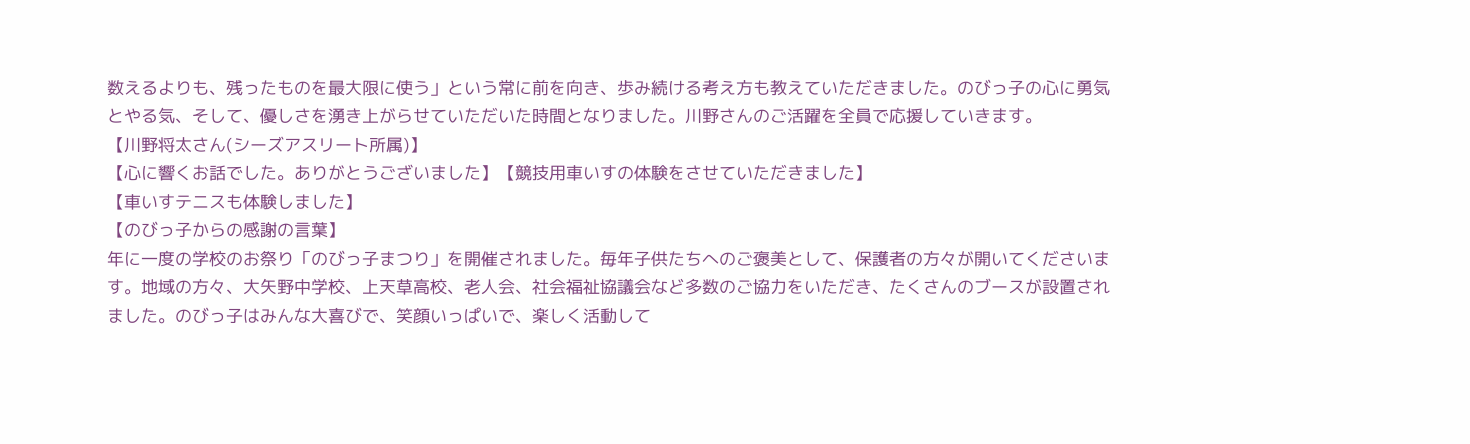数えるよりも、残ったものを最大限に使う」という常に前を向き、歩み続ける考え方も教えていただきました。のびっ子の心に勇気とやる気、そして、優しさを湧き上がらせていただいた時間となりました。川野さんのご活躍を全員で応援していきます。
【川野将太さん(シーズアスリート所属)】
【心に響くお話でした。ありがとうございました】【競技用車いすの体験をさせていただきました】
【車いすテニスも体験しました】
【のびっ子からの感謝の言葉】
年に一度の学校のお祭り「のびっ子まつり」を開催されました。毎年子供たちへのご褒美として、保護者の方々が開いてくださいます。地域の方々、大矢野中学校、上天草高校、老人会、社会福祉協議会など多数のご協力をいただき、たくさんのブースが設置されました。のびっ子はみんな大喜びで、笑顔いっぱいで、楽しく活動して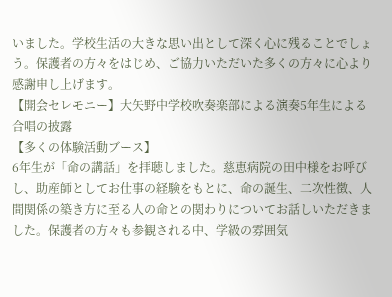いました。学校生活の大きな思い出として深く心に残ることでしょう。保護者の方々をはじめ、ご協力いただいた多くの方々に心より感謝申し上げます。
【開会セレモニー】大矢野中学校吹奏楽部による演奏5年生による合唱の披露
【多くの体験活動ブース】
6年生が「命の講話」を拝聴しました。慈恵病院の田中様をお呼びし、助産師としてお仕事の経験をもとに、命の誕生、二次性徴、人間関係の築き方に至る人の命との関わりについてお話しいただきました。保護者の方々も参観される中、学級の雰囲気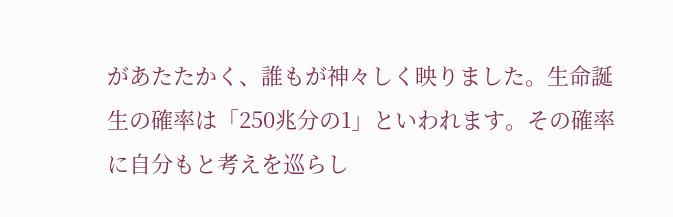があたたかく、誰もが神々しく映りました。生命誕生の確率は「250兆分の1」といわれます。その確率に自分もと考えを巡らし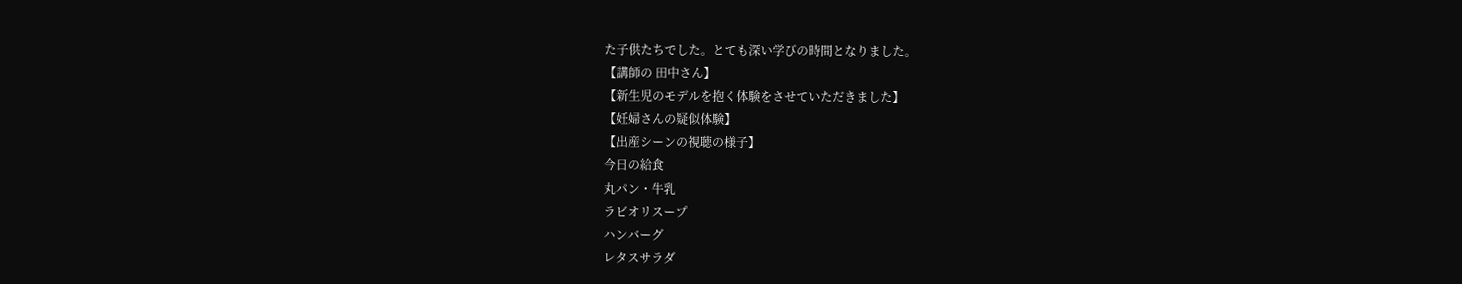た子供たちでした。とても深い学びの時間となりました。
【講師の 田中さん】
【新生児のモデルを抱く体験をさせていただきました】
【妊婦さんの疑似体験】
【出産シーンの視聴の様子】
今日の給食
丸パン・牛乳
ラビオリスープ
ハンバーグ
レタスサラダ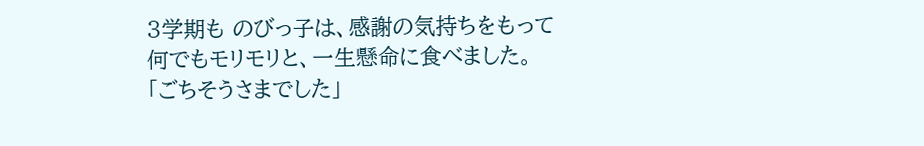3学期も のびっ子は、感謝の気持ちをもって
何でもモリモリと、一生懸命に食べました。
「ごちそうさまでした」